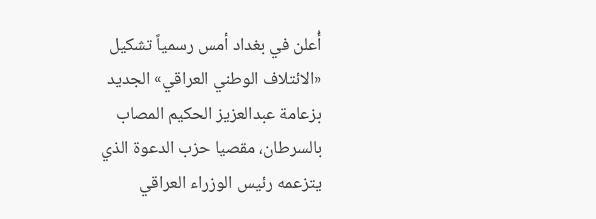أُعلن في بغداد أمس رسمياً تشكيل «الائتلاف الوطني العراقي» الجديد بزعامة عبدالعزيز الحكيم المصاب بالسرطان، مقصيا حزب الدعوة الذي يتزعمه رئيس الوزراء العراقي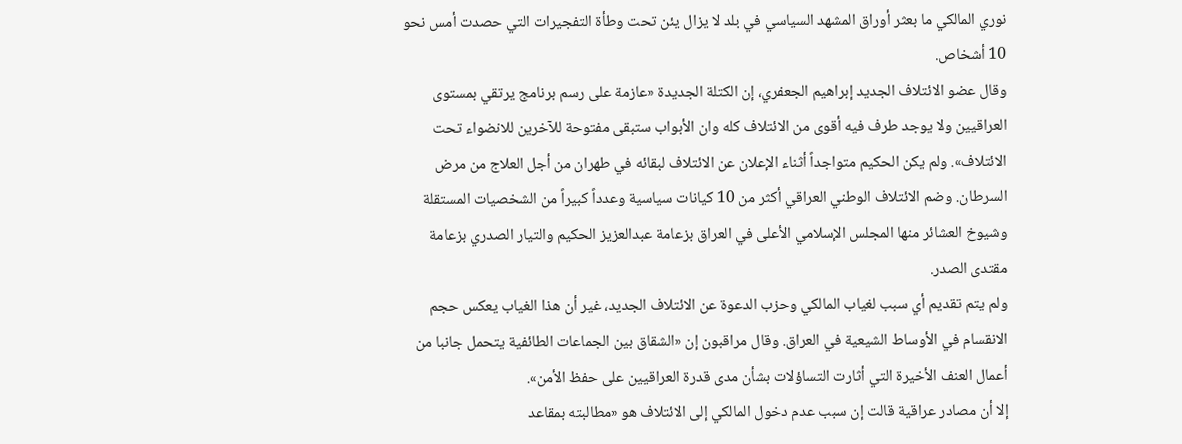نوري المالكي ما بعثر أوراق المشهد السياسي في بلد لا يزال يئن تحت وطأة التفجيرات التي حصدت أمس نحو 10 أشخاص.
وقال عضو الائتلاف الجديد إبراهيم الجعفري، إن الكتلة الجديدة «عازمة على رسم برنامج يرتقي بمستوى العراقيين ولا يوجد طرف فيه أقوى من الائتلاف كله وان الأبواب ستبقى مفتوحة للآخرين للانضواء تحت الائتلاف». ولم يكن الحكيم متواجداً أثناء الإعلان عن الائتلاف لبقائه في طهران من أجل العلاج من مرض السرطان. وضم الائتلاف الوطني العراقي أكثر من 10 كيانات سياسية وعدداً كبيراً من الشخصيات المستقلة وشيوخ العشائر منها المجلس الإسلامي الأعلى في العراق بزعامة عبدالعزيز الحكيم والتيار الصدري بزعامة مقتدى الصدر.
ولم يتم تقديم أي سبب لغياب المالكي وحزب الدعوة عن الائتلاف الجديد، غير أن هذا الغياب يعكس حجم الانقسام في الأوساط الشيعية في العراق. وقال مراقبون إن «الشقاق بين الجماعات الطائفية يتحمل جانبا من أعمال العنف الأخيرة التي أثارت التساؤلات بشأن مدى قدرة العراقيين على حفظ الأمن».
إلا أن مصادر عراقية قالت إن سبب عدم دخول المالكي إلى الائتلاف هو «مطالبته بمقاعد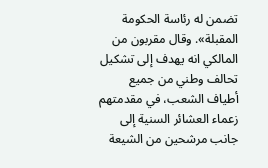تضمن له رئاسة الحكومة المقبلة». وقال مقربون من المالكي انه يهدف إلى تشكيل تحالف وطني من جميع أطياف الشعب، في مقدمتهم زعماء العشائر السنية إلى جانب مرشحين من الشيعة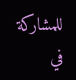للمشاركة في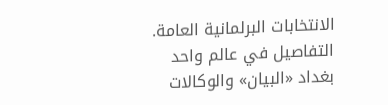الانتخابات البرلمانية العامة.
التفاصيل في عالم واحد
بغداد «البيان» والوكالات